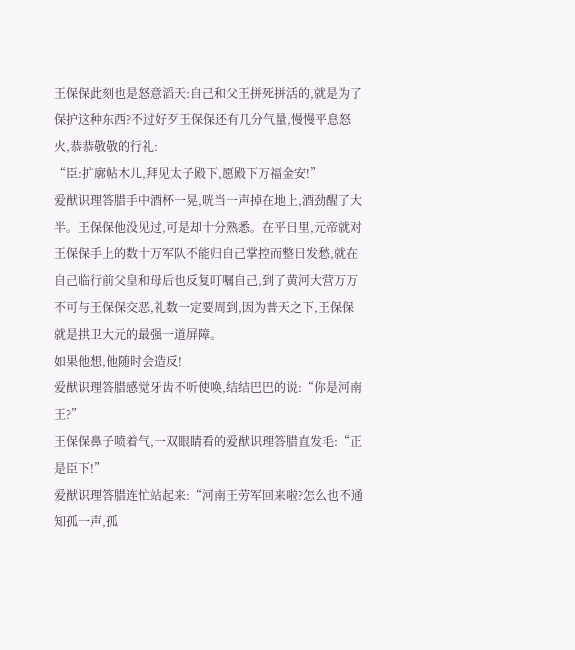王保保此刻也是怒意滔天:自己和父王拼死拼活的,就是为了保护这种东西?不过好歹王保保还有几分气量,慢慢平息怒火,恭恭敬敬的行礼:
“臣:扩廓帖木儿,拜见太子殿下,愿殿下万福金安!”
爱猷识理答腊手中酒杯一晃,咣当一声掉在地上,酒劲醒了大半。王保保他没见过,可是却十分熟悉。在平日里,元帝就对王保保手上的数十万军队不能归自己掌控而整日发愁,就在自己临行前父皇和母后也反复叮嘱自己,到了黄河大营万万不可与王保保交恶,礼数一定要周到,因为普天之下,王保保就是拱卫大元的最强一道屏障。
如果他想,他随时会造反!
爱猷识理答腊感觉牙齿不听使唤,结结巴巴的说:“你是河南王?”
王保保鼻子喷着气,一双眼睛看的爱猷识理答腊直发毛:“正是臣下!”
爱猷识理答腊连忙站起来:“河南王劳军回来啦?怎么也不通知孤一声,孤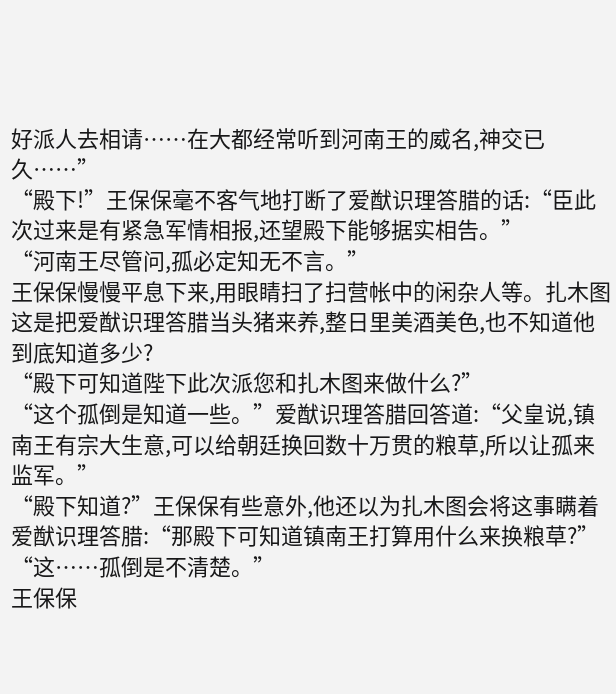好派人去相请……在大都经常听到河南王的威名,神交已久……”
“殿下!”王保保毫不客气地打断了爱猷识理答腊的话:“臣此次过来是有紧急军情相报,还望殿下能够据实相告。”
“河南王尽管问,孤必定知无不言。”
王保保慢慢平息下来,用眼睛扫了扫营帐中的闲杂人等。扎木图这是把爱猷识理答腊当头猪来养,整日里美酒美色,也不知道他到底知道多少?
“殿下可知道陛下此次派您和扎木图来做什么?”
“这个孤倒是知道一些。”爱猷识理答腊回答道:“父皇说,镇南王有宗大生意,可以给朝廷换回数十万贯的粮草,所以让孤来监军。”
“殿下知道?”王保保有些意外,他还以为扎木图会将这事瞒着爱猷识理答腊:“那殿下可知道镇南王打算用什么来换粮草?”
“这……孤倒是不清楚。”
王保保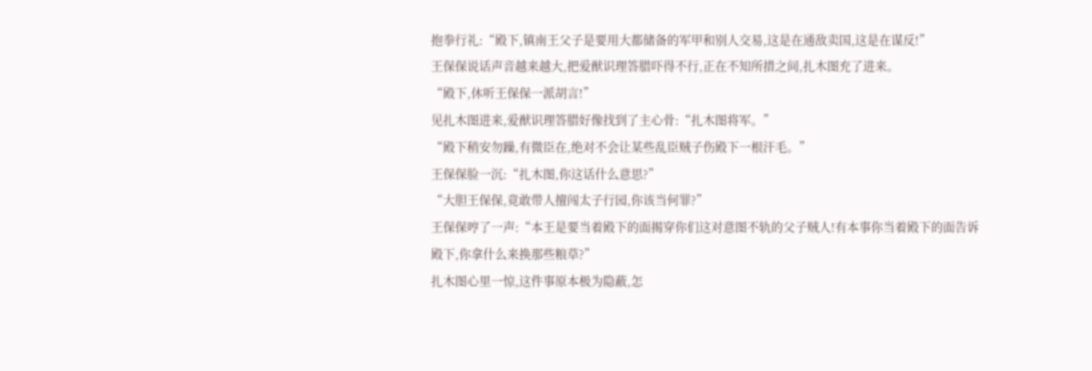抱拳行礼:“殿下,镇南王父子是要用大都储备的军甲和别人交易,这是在通敌卖国,这是在谋反!”
王保保说话声音越来越大,把爱猷识理答腊吓得不行,正在不知所措之间,扎木图充了进来。
“殿下,休听王保保一派胡言!”
见扎木图进来,爱猷识理答腊好像找到了主心骨:“扎木图将军。”
“殿下稍安勿躁,有微臣在,绝对不会让某些乱臣贼子伤殿下一根汗毛。”
王保保脸一沉:“扎木图,你这话什么意思?”
“大胆王保保,竟敢带人擅闯太子行园,你该当何罪?”
王保保哼了一声:“本王是要当着殿下的面揭穿你们这对意图不轨的父子贼人!有本事你当着殿下的面告诉殿下,你拿什么来换那些粮草?”
扎木图心里一惊,这件事原本极为隐蔽,怎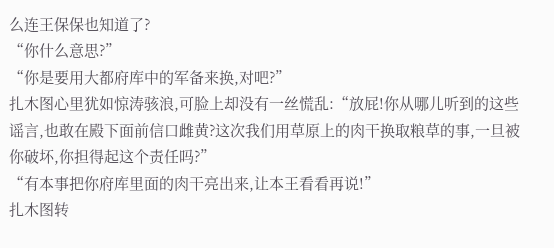么连王保保也知道了?
“你什么意思?”
“你是要用大都府库中的军备来换,对吧?”
扎木图心里犹如惊涛骇浪,可脸上却没有一丝慌乱:“放屁!你从哪儿听到的这些谣言,也敢在殿下面前信口雌黄?这次我们用草原上的肉干换取粮草的事,一旦被你破坏,你担得起这个责任吗?”
“有本事把你府库里面的肉干亮出来,让本王看看再说!”
扎木图转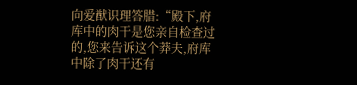向爱猷识理答腊:“殿下,府库中的肉干是您亲自检查过的,您来告诉这个莽夫,府库中除了肉干还有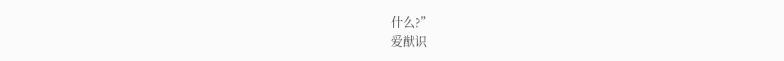什么?”
爱猷识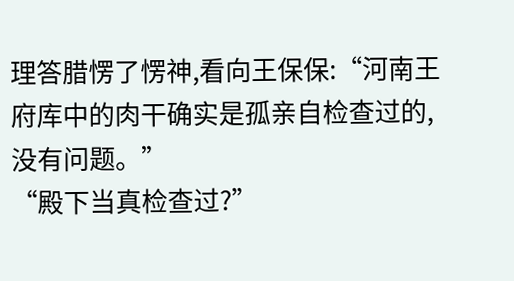理答腊愣了愣神,看向王保保:“河南王府库中的肉干确实是孤亲自检查过的,没有问题。”
“殿下当真检查过?”